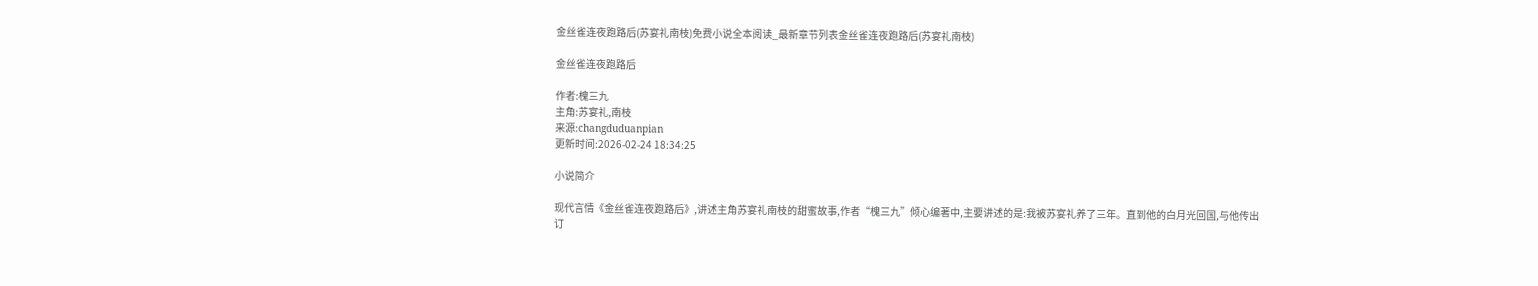金丝雀连夜跑路后(苏宴礼南枝)免费小说全本阅读_最新章节列表金丝雀连夜跑路后(苏宴礼南枝)

金丝雀连夜跑路后

作者:槐三九
主角:苏宴礼,南枝
来源:changduduanpian
更新时间:2026-02-24 18:34:25

小说简介

现代言情《金丝雀连夜跑路后》,讲述主角苏宴礼南枝的甜蜜故事,作者“槐三九”倾心编著中,主要讲述的是:我被苏宴礼养了三年。直到他的白月光回国,与他传出订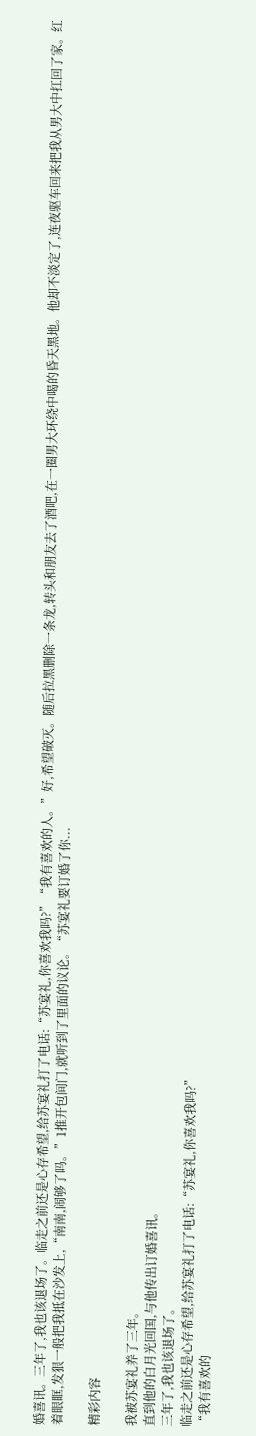婚喜讯。三年了,我也该退场了。临走之前还是心存希望,给苏宴礼打了电话:“苏宴礼,你喜欢我吗?”“我有喜欢的人。”好,希望破灭。随后拉黑删除一条龙,转头和朋友去了酒吧,在一圈男大环绕中喝的昏天黑地。他却不淡定了,连夜驱车回来把我从男大中扛回了家。红着眼眶,发狠一般把我抵在沙发上,“南南,闹够了吗。”1推开包间门,就听到了里面的议论。“苏宴礼要订婚了你...

精彩内容

我被苏宴礼养了三年。
直到他的白月光回国,与他传出订婚喜讯。
三年了,我也该退场了。
临走之前还是心存希望,给苏宴礼打了电话:“苏宴礼,你喜欢我吗?”
“我有喜欢的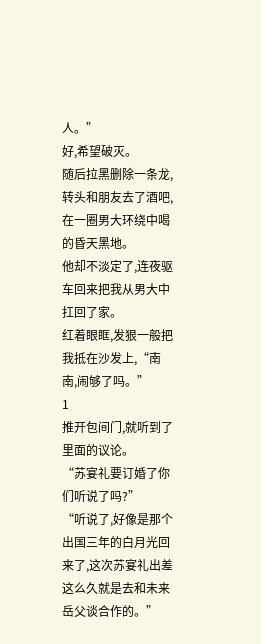人。”
好,希望破灭。
随后拉黑删除一条龙,转头和朋友去了酒吧,在一圈男大环绕中喝的昏天黑地。
他却不淡定了,连夜驱车回来把我从男大中扛回了家。
红着眼眶,发狠一般把我抵在沙发上,“南南,闹够了吗。”
1
推开包间门,就听到了里面的议论。
“苏宴礼要订婚了你们听说了吗?”
“听说了,好像是那个出国三年的白月光回来了,这次苏宴礼出差这么久就是去和未来岳父谈合作的。”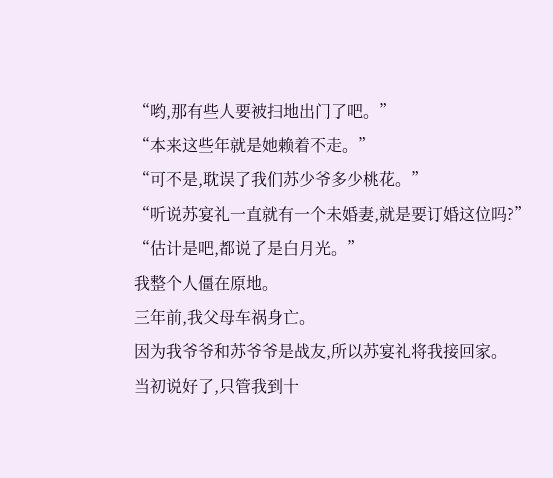“哟,那有些人要被扫地出门了吧。”
“本来这些年就是她赖着不走。”
“可不是,耽误了我们苏少爷多少桃花。”
“听说苏宴礼一直就有一个未婚妻,就是要订婚这位吗?”
“估计是吧,都说了是白月光。”
我整个人僵在原地。
三年前,我父母车祸身亡。
因为我爷爷和苏爷爷是战友,所以苏宴礼将我接回家。
当初说好了,只管我到十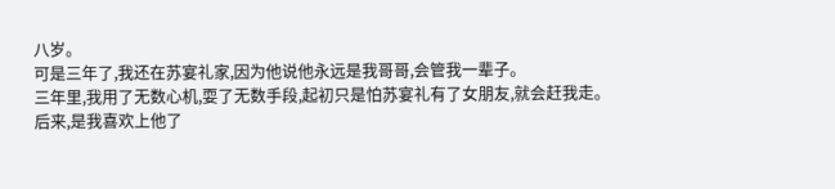八岁。
可是三年了,我还在苏宴礼家,因为他说他永远是我哥哥,会管我一辈子。
三年里,我用了无数心机,耍了无数手段,起初只是怕苏宴礼有了女朋友,就会赶我走。
后来,是我喜欢上他了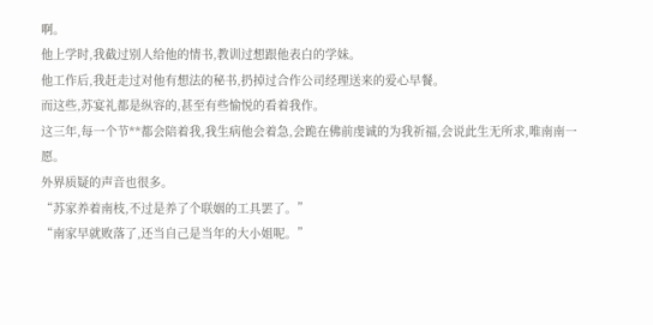啊。
他上学时,我截过别人给他的情书,教训过想跟他表白的学妹。
他工作后,我赶走过对他有想法的秘书,扔掉过合作公司经理送来的爱心早餐。
而这些,苏宴礼都是纵容的,甚至有些愉悦的看着我作。
这三年,每一个节**都会陪着我,我生病他会着急,会跪在佛前虔诚的为我祈福,会说此生无所求,唯南南一愿。
外界质疑的声音也很多。
“苏家养着南枝,不过是养了个联姻的工具罢了。”
“南家早就败落了,还当自己是当年的大小姐呢。”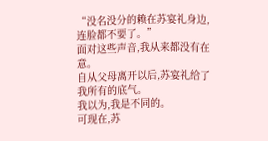“没名没分的赖在苏宴礼身边,连脸都不要了。”
面对这些声音,我从来都没有在意。
自从父母离开以后,苏宴礼给了我所有的底气。
我以为,我是不同的。
可现在,苏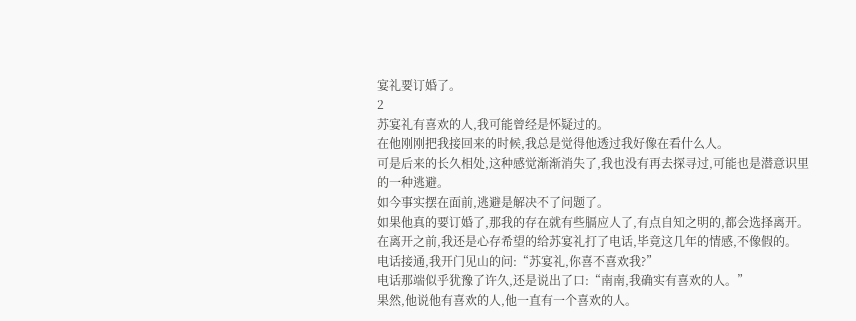宴礼要订婚了。
2
苏宴礼有喜欢的人,我可能曾经是怀疑过的。
在他刚刚把我接回来的时候,我总是觉得他透过我好像在看什么人。
可是后来的长久相处,这种感觉渐渐消失了,我也没有再去探寻过,可能也是潜意识里的一种逃避。
如今事实摆在面前,逃避是解决不了问题了。
如果他真的要订婚了,那我的存在就有些膈应人了,有点自知之明的,都会选择离开。
在离开之前,我还是心存希望的给苏宴礼打了电话,毕竟这几年的情感,不像假的。
电话接通,我开门见山的问:“苏宴礼,你喜不喜欢我?”
电话那端似乎犹豫了许久,还是说出了口:“南南,我确实有喜欢的人。”
果然,他说他有喜欢的人,他一直有一个喜欢的人。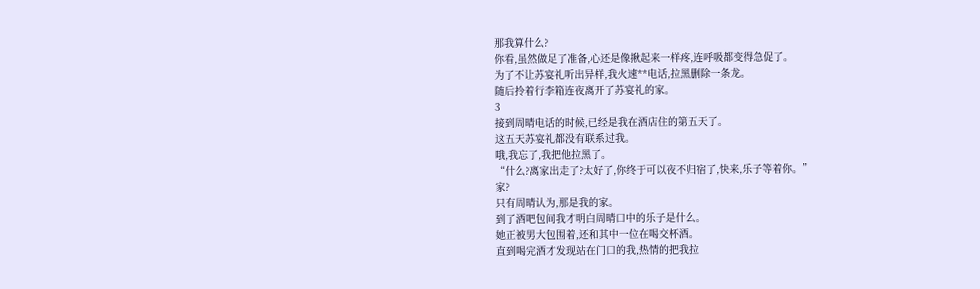那我算什么?
你看,虽然做足了准备,心还是像揪起来一样疼,连呼吸都变得急促了。
为了不让苏宴礼听出异样,我火速**电话,拉黑删除一条龙。
随后拎着行李箱连夜离开了苏宴礼的家。
3
接到周晴电话的时候,已经是我在酒店住的第五天了。
这五天苏宴礼都没有联系过我。
哦,我忘了,我把他拉黑了。
“什么?离家出走了?太好了,你终于可以夜不归宿了,快来,乐子等着你。”
家?
只有周晴认为,那是我的家。
到了酒吧包间我才明白周晴口中的乐子是什么。
她正被男大包围着,还和其中一位在喝交杯酒。
直到喝完酒才发现站在门口的我,热情的把我拉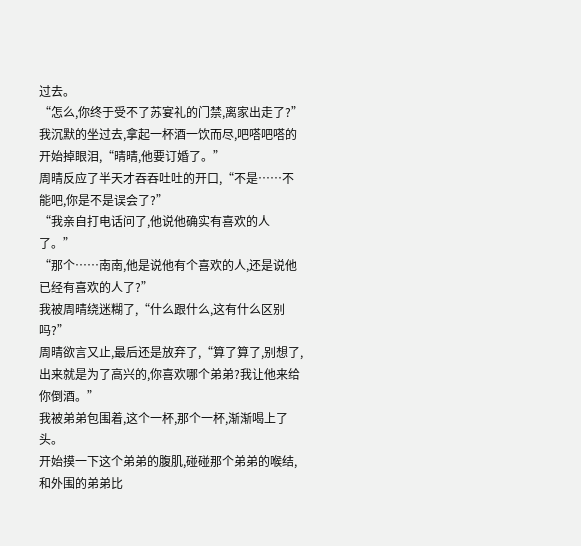过去。
“怎么,你终于受不了苏宴礼的门禁,离家出走了?”
我沉默的坐过去,拿起一杯酒一饮而尽,吧嗒吧嗒的开始掉眼泪,“晴晴,他要订婚了。”
周晴反应了半天才吞吞吐吐的开口,“不是……不能吧,你是不是误会了?”
“我亲自打电话问了,他说他确实有喜欢的人了。”
“那个……南南,他是说他有个喜欢的人,还是说他已经有喜欢的人了?”
我被周晴绕迷糊了,“什么跟什么,这有什么区别吗?”
周晴欲言又止,最后还是放弃了,“算了算了,别想了,出来就是为了高兴的,你喜欢哪个弟弟?我让他来给你倒酒。”
我被弟弟包围着,这个一杯,那个一杯,渐渐喝上了头。
开始摸一下这个弟弟的腹肌,碰碰那个弟弟的喉结,和外围的弟弟比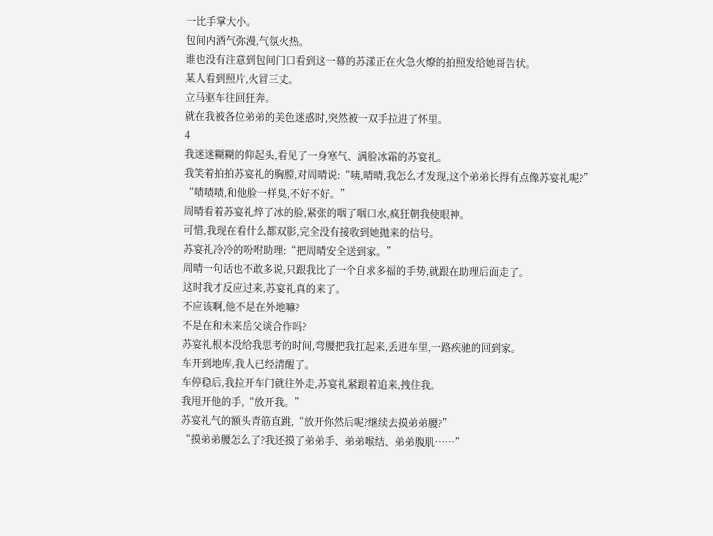一比手掌大小。
包间内酒气弥漫,气氛火热。
谁也没有注意到包间门口看到这一幕的苏漾正在火急火燎的拍照发给她哥告状。
某人看到照片,火冒三丈。
立马驱车往回狂奔。
就在我被各位弟弟的美色迷惑时,突然被一双手拉进了怀里。
4
我迷迷糊糊的仰起头,看见了一身寒气、满脸冰霜的苏宴礼。
我笑着拍拍苏宴礼的胸膛,对周晴说:“咦,晴晴,我怎么才发现,这个弟弟长得有点像苏宴礼呢?”
“啧啧啧,和他脸一样臭,不好不好。”
周晴看着苏宴礼焠了冰的脸,紧张的咽了咽口水,疯狂朝我使眼神。
可惜,我现在看什么都双影,完全没有接收到她抛来的信号。
苏宴礼冷冷的吩咐助理:“把周晴安全送到家。”
周晴一句话也不敢多说,只跟我比了一个自求多福的手势,就跟在助理后面走了。
这时我才反应过来,苏宴礼真的来了。
不应该啊,他不是在外地嘛?
不是在和未来岳父谈合作吗?
苏宴礼根本没给我思考的时间,弯腰把我扛起来,丢进车里,一路疾驰的回到家。
车开到地库,我人已经清醒了。
车停稳后,我拉开车门就往外走,苏宴礼紧跟着追来,拽住我。
我甩开他的手,“放开我。”
苏宴礼气的额头青筋直跳,“放开你然后呢?继续去摸弟弟腰?”
“摸弟弟腰怎么了?我还摸了弟弟手、弟弟喉结、弟弟腹肌……”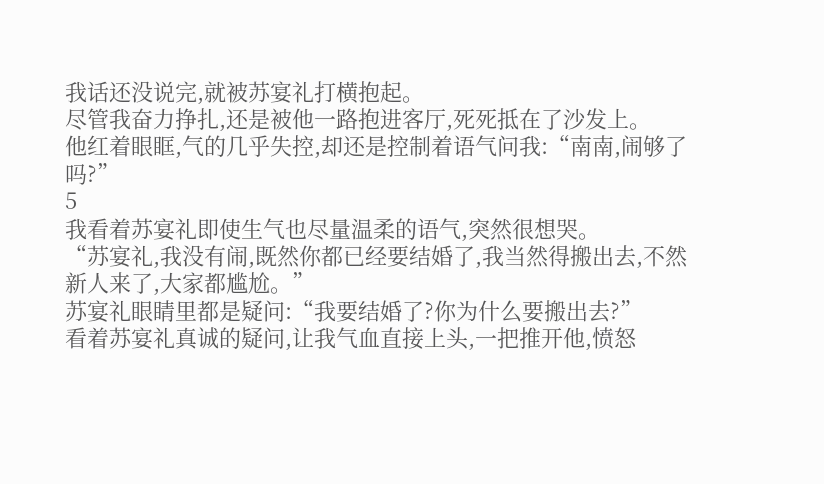我话还没说完,就被苏宴礼打横抱起。
尽管我奋力挣扎,还是被他一路抱进客厅,死死抵在了沙发上。
他红着眼眶,气的几乎失控,却还是控制着语气问我:“南南,闹够了吗?”
5
我看着苏宴礼即使生气也尽量温柔的语气,突然很想哭。
“苏宴礼,我没有闹,既然你都已经要结婚了,我当然得搬出去,不然新人来了,大家都尴尬。”
苏宴礼眼睛里都是疑问:“我要结婚了?你为什么要搬出去?”
看着苏宴礼真诚的疑问,让我气血直接上头,一把推开他,愤怒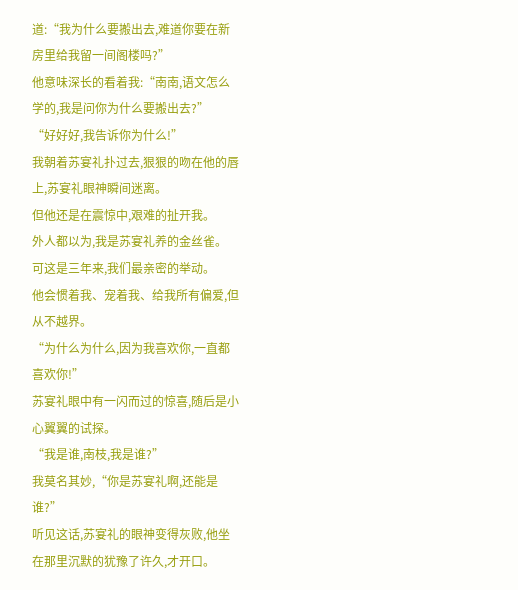道:“我为什么要搬出去,难道你要在新房里给我留一间阁楼吗?”
他意味深长的看着我:“南南,语文怎么学的,我是问你为什么要搬出去?”
“好好好,我告诉你为什么!”
我朝着苏宴礼扑过去,狠狠的吻在他的唇上,苏宴礼眼神瞬间迷离。
但他还是在震惊中,艰难的扯开我。
外人都以为,我是苏宴礼养的金丝雀。
可这是三年来,我们最亲密的举动。
他会惯着我、宠着我、给我所有偏爱,但从不越界。
“为什么为什么,因为我喜欢你,一直都喜欢你!”
苏宴礼眼中有一闪而过的惊喜,随后是小心翼翼的试探。
“我是谁,南枝,我是谁?”
我莫名其妙,“你是苏宴礼啊,还能是谁?”
听见这话,苏宴礼的眼神变得灰败,他坐在那里沉默的犹豫了许久,才开口。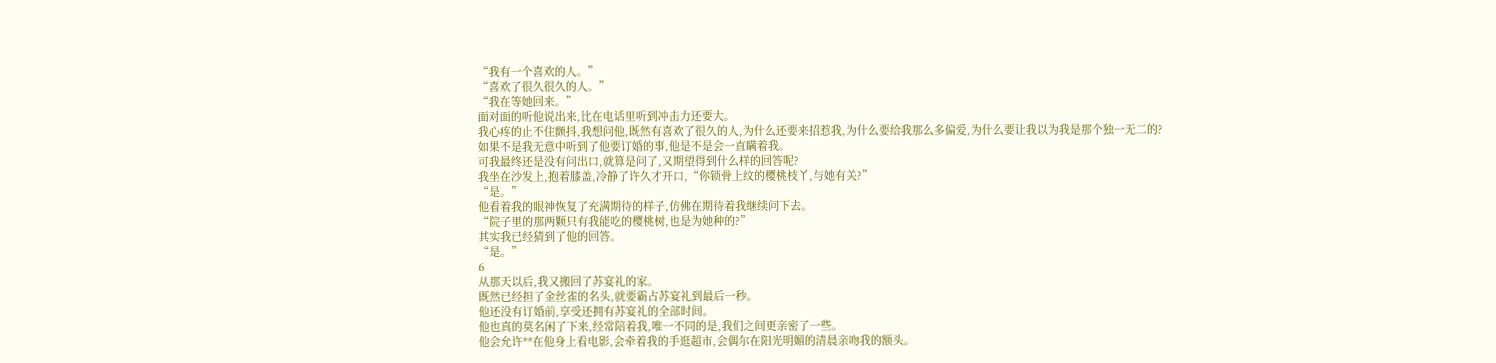“我有一个喜欢的人。”
“喜欢了很久很久的人。”
“我在等她回来。”
面对面的听他说出来,比在电话里听到冲击力还要大。
我心疼的止不住颤抖,我想问他,既然有喜欢了很久的人,为什么还要来招惹我,为什么要给我那么多偏爱,为什么要让我以为我是那个独一无二的?
如果不是我无意中听到了他要订婚的事,他是不是会一直瞒着我。
可我最终还是没有问出口,就算是问了,又期望得到什么样的回答呢?
我坐在沙发上,抱着膝盖,冷静了许久才开口,“你锁骨上纹的樱桃枝丫,与她有关?”
“是。”
他看着我的眼神恢复了充满期待的样子,仿佛在期待着我继续问下去。
“院子里的那两颗只有我能吃的樱桃树,也是为她种的?”
其实我已经猜到了他的回答。
“是。”
6
从那天以后,我又搬回了苏宴礼的家。
既然已经担了金丝雀的名头,就要霸占苏宴礼到最后一秒。
他还没有订婚前,享受还拥有苏宴礼的全部时间。
他也真的莫名闲了下来,经常陪着我,唯一不同的是,我们之间更亲密了一些。
他会允许**在他身上看电影,会牵着我的手逛超市,会偶尔在阳光明媚的清晨亲吻我的额头。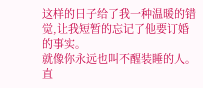这样的日子给了我一种温暖的错觉,让我短暂的忘记了他要订婚的事实。
就像你永远也叫不醒装睡的人。
直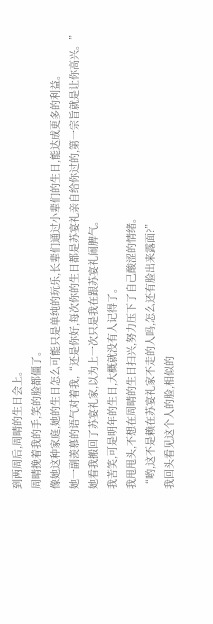到两周后,周晴的生日会上。
周晴挽着我的手,笑的脸都僵了。
像她这种家庭,她的生日怎么可能只是单纯的玩乐,长辈们通过小辈们的生日,能达成更多的利益。
她一副羡慕的语气对着我,“还是你好,每次你的生日都是苏宴礼亲自给你过的,第一宗旨就是让你高兴。”
她看我搬回了苏宴礼家,以为上一次只是我在跟苏宴礼闹脾气。
我苦笑,可是明年的生日,大概就没有人记得了。
我甩甩头,不想在周晴的生日扫兴,努力压下了自己酸涩的情绪。
“哟,这不是赖在苏宴礼家不走的人吗,怎么还有脸出来露面?”
我回头看见这个人的脸,相似的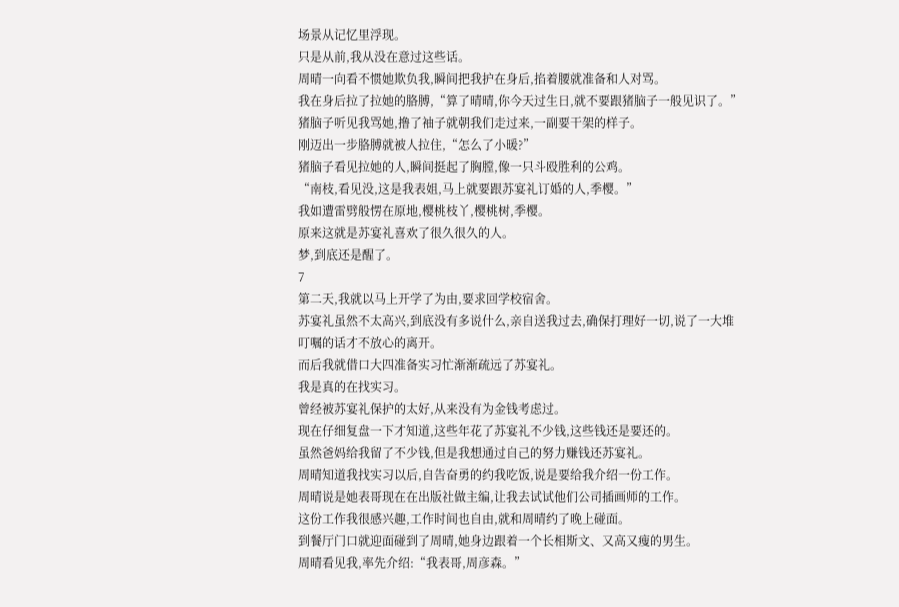场景从记忆里浮现。
只是从前,我从没在意过这些话。
周晴一向看不惯她欺负我,瞬间把我护在身后,掐着腰就准备和人对骂。
我在身后拉了拉她的胳膊,“算了晴晴,你今天过生日,就不要跟猪脑子一般见识了。”
猪脑子听见我骂她,撸了袖子就朝我们走过来,一副要干架的样子。
刚迈出一步胳膊就被人拉住,“怎么了小暖?”
猪脑子看见拉她的人,瞬间挺起了胸膛,像一只斗殴胜利的公鸡。
“南枝,看见没,这是我表姐,马上就要跟苏宴礼订婚的人,季樱。”
我如遭雷劈般愣在原地,樱桃枝丫,樱桃树,季樱。
原来这就是苏宴礼喜欢了很久很久的人。
梦,到底还是醒了。
7
第二天,我就以马上开学了为由,要求回学校宿舍。
苏宴礼虽然不太高兴,到底没有多说什么,亲自送我过去,确保打理好一切,说了一大堆叮嘱的话才不放心的离开。
而后我就借口大四准备实习忙渐渐疏远了苏宴礼。
我是真的在找实习。
曾经被苏宴礼保护的太好,从来没有为金钱考虑过。
现在仔细复盘一下才知道,这些年花了苏宴礼不少钱,这些钱还是要还的。
虽然爸妈给我留了不少钱,但是我想通过自己的努力赚钱还苏宴礼。
周晴知道我找实习以后,自告奋勇的约我吃饭,说是要给我介绍一份工作。
周晴说是她表哥现在在出版社做主编,让我去试试他们公司插画师的工作。
这份工作我很感兴趣,工作时间也自由,就和周晴约了晚上碰面。
到餐厅门口就迎面碰到了周晴,她身边跟着一个长相斯文、又高又瘦的男生。
周晴看见我,率先介绍:“我表哥,周彦森。”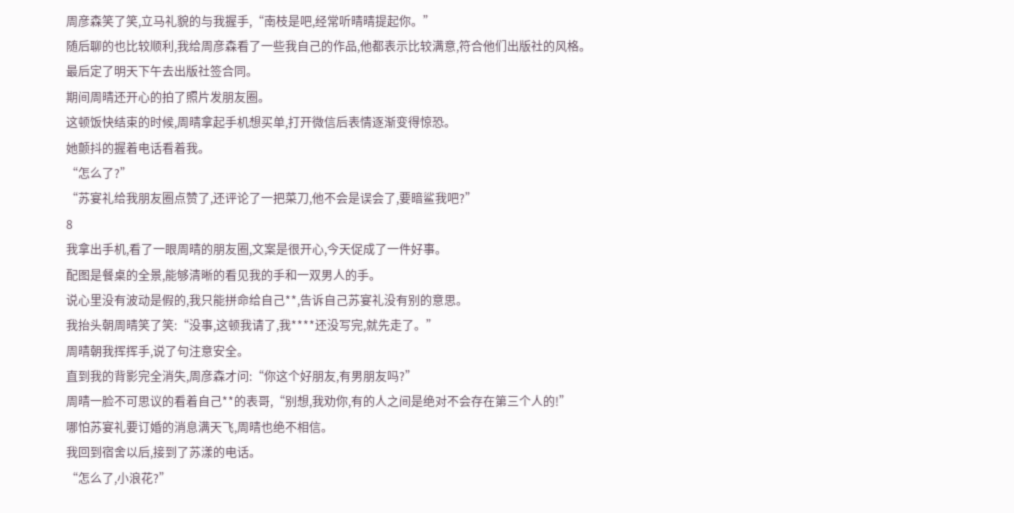周彦森笑了笑,立马礼貌的与我握手,“南枝是吧,经常听晴晴提起你。”
随后聊的也比较顺利,我给周彦森看了一些我自己的作品,他都表示比较满意,符合他们出版社的风格。
最后定了明天下午去出版社签合同。
期间周晴还开心的拍了照片发朋友圈。
这顿饭快结束的时候,周晴拿起手机想买单,打开微信后表情逐渐变得惊恐。
她颤抖的握着电话看着我。
“怎么了?”
“苏宴礼给我朋友圈点赞了,还评论了一把菜刀,他不会是误会了,要暗鲨我吧?”
8
我拿出手机,看了一眼周晴的朋友圈,文案是很开心,今天促成了一件好事。
配图是餐桌的全景,能够清晰的看见我的手和一双男人的手。
说心里没有波动是假的,我只能拼命给自己**,告诉自己苏宴礼没有别的意思。
我抬头朝周晴笑了笑:“没事,这顿我请了,我****还没写完,就先走了。”
周晴朝我挥挥手,说了句注意安全。
直到我的背影完全消失,周彦森才问:“你这个好朋友,有男朋友吗?”
周晴一脸不可思议的看着自己**的表哥,“别想,我劝你,有的人之间是绝对不会存在第三个人的!”
哪怕苏宴礼要订婚的消息满天飞,周晴也绝不相信。
我回到宿舍以后,接到了苏漾的电话。
“怎么了,小浪花?”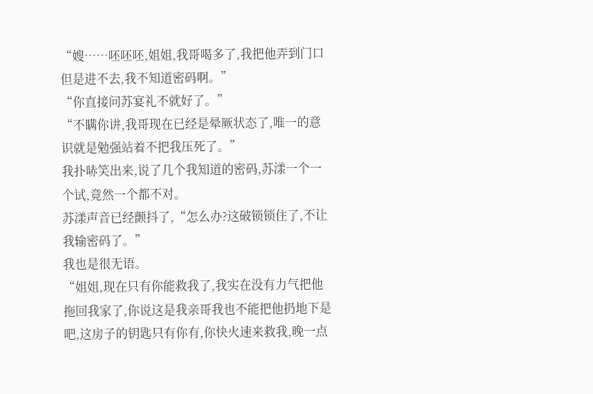“嫂……呸呸呸,姐姐,我哥喝多了,我把他弄到门口但是进不去,我不知道密码啊。”
“你直接问苏宴礼不就好了。”
“不瞒你讲,我哥现在已经是晕厥状态了,唯一的意识就是勉强站着不把我压死了。”
我扑哧笑出来,说了几个我知道的密码,苏漾一个一个试,竟然一个都不对。
苏漾声音已经颤抖了,“怎么办?这破锁锁住了,不让我输密码了。”
我也是很无语。
“姐姐,现在只有你能救我了,我实在没有力气把他拖回我家了,你说这是我亲哥我也不能把他扔地下是吧,这房子的钥匙只有你有,你快火速来救我,晚一点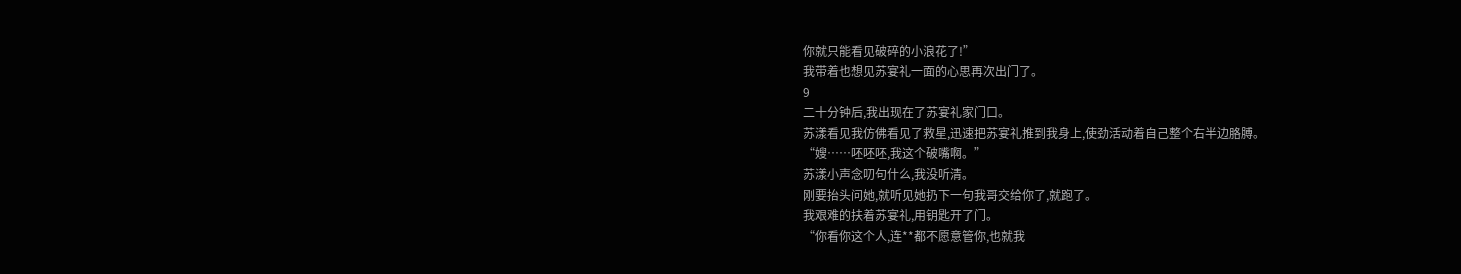你就只能看见破碎的小浪花了!”
我带着也想见苏宴礼一面的心思再次出门了。
9
二十分钟后,我出现在了苏宴礼家门口。
苏漾看见我仿佛看见了救星,迅速把苏宴礼推到我身上,使劲活动着自己整个右半边胳膊。
“嫂……呸呸呸,我这个破嘴啊。”
苏漾小声念叨句什么,我没听清。
刚要抬头问她,就听见她扔下一句我哥交给你了,就跑了。
我艰难的扶着苏宴礼,用钥匙开了门。
“你看你这个人,连**都不愿意管你,也就我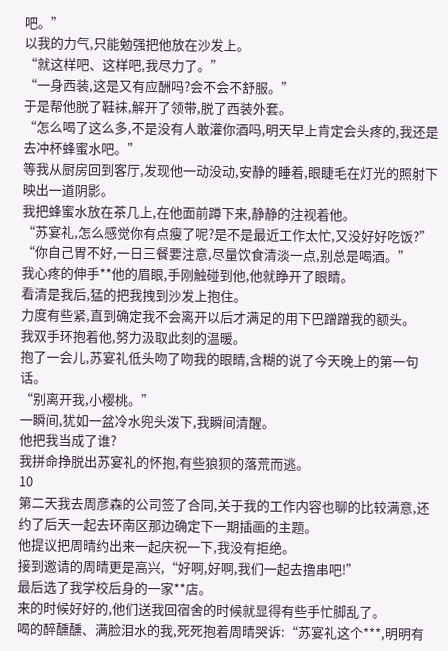吧。”
以我的力气,只能勉强把他放在沙发上。
“就这样吧、这样吧,我尽力了。”
“一身西装,这是又有应酬吗?会不会不舒服。”
于是帮他脱了鞋袜,解开了领带,脱了西装外套。
“怎么喝了这么多,不是没有人敢灌你酒吗,明天早上肯定会头疼的,我还是去冲杯蜂蜜水吧。”
等我从厨房回到客厅,发现他一动没动,安静的睡着,眼睫毛在灯光的照射下映出一道阴影。
我把蜂蜜水放在茶几上,在他面前蹲下来,静静的注视着他。
“苏宴礼,怎么感觉你有点瘦了呢?是不是最近工作太忙,又没好好吃饭?”
“你自己胃不好,一日三餐要注意,尽量饮食清淡一点,别总是喝酒。”
我心疼的伸手**他的眉眼,手刚触碰到他,他就睁开了眼睛。
看清是我后,猛的把我拽到沙发上抱住。
力度有些紧,直到确定我不会离开以后才满足的用下巴蹭蹭我的额头。
我双手环抱着他,努力汲取此刻的温暖。
抱了一会儿,苏宴礼低头吻了吻我的眼睛,含糊的说了今天晚上的第一句话。
“别离开我,小樱桃。”
一瞬间,犹如一盆冷水兜头泼下,我瞬间清醒。
他把我当成了谁?
我拼命挣脱出苏宴礼的怀抱,有些狼狈的落荒而逃。
10
第二天我去周彦森的公司签了合同,关于我的工作内容也聊的比较满意,还约了后天一起去环南区那边确定下一期插画的主题。
他提议把周晴约出来一起庆祝一下,我没有拒绝。
接到邀请的周晴更是高兴,“好啊,好啊,我们一起去撸串吧!”
最后选了我学校后身的一家**店。
来的时候好好的,他们送我回宿舍的时候就显得有些手忙脚乱了。
喝的醉醺醺、满脸泪水的我,死死抱着周晴哭诉:“苏宴礼这个***,明明有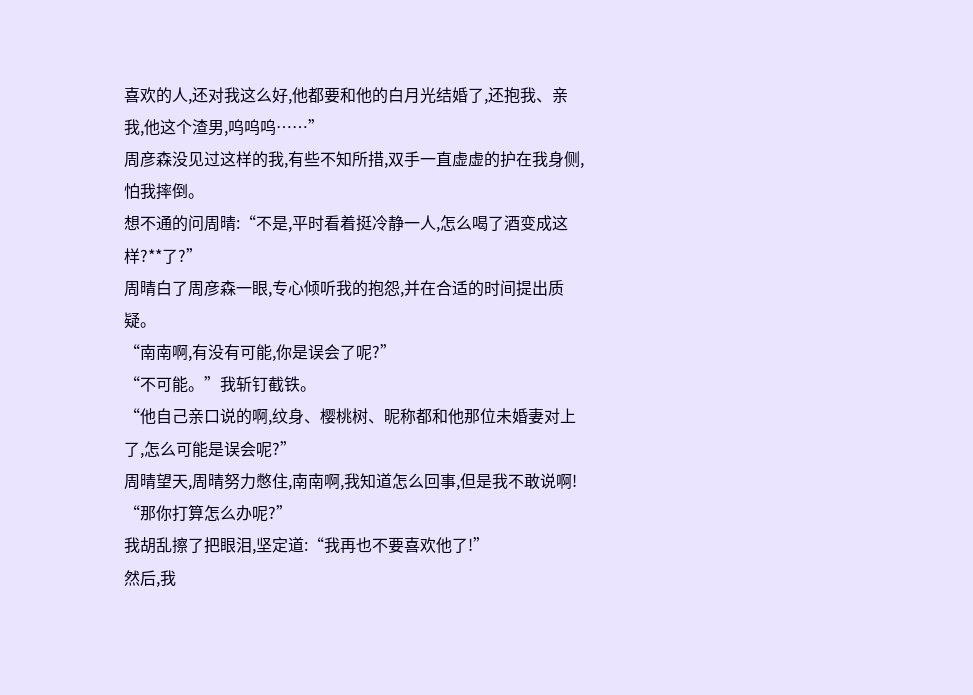喜欢的人,还对我这么好,他都要和他的白月光结婚了,还抱我、亲我,他这个渣男,呜呜呜……”
周彦森没见过这样的我,有些不知所措,双手一直虚虚的护在我身侧,怕我摔倒。
想不通的问周晴:“不是,平时看着挺冷静一人,怎么喝了酒变成这样?**了?”
周晴白了周彦森一眼,专心倾听我的抱怨,并在合适的时间提出质疑。
“南南啊,有没有可能,你是误会了呢?”
“不可能。”我斩钉截铁。
“他自己亲口说的啊,纹身、樱桃树、昵称都和他那位未婚妻对上了,怎么可能是误会呢?”
周晴望天,周晴努力憋住,南南啊,我知道怎么回事,但是我不敢说啊!
“那你打算怎么办呢?”
我胡乱擦了把眼泪,坚定道:“我再也不要喜欢他了!”
然后,我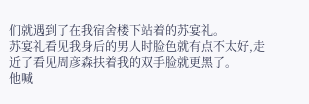们就遇到了在我宿舍楼下站着的苏宴礼。
苏宴礼看见我身后的男人时脸色就有点不太好,走近了看见周彦森扶着我的双手脸就更黑了。
他喊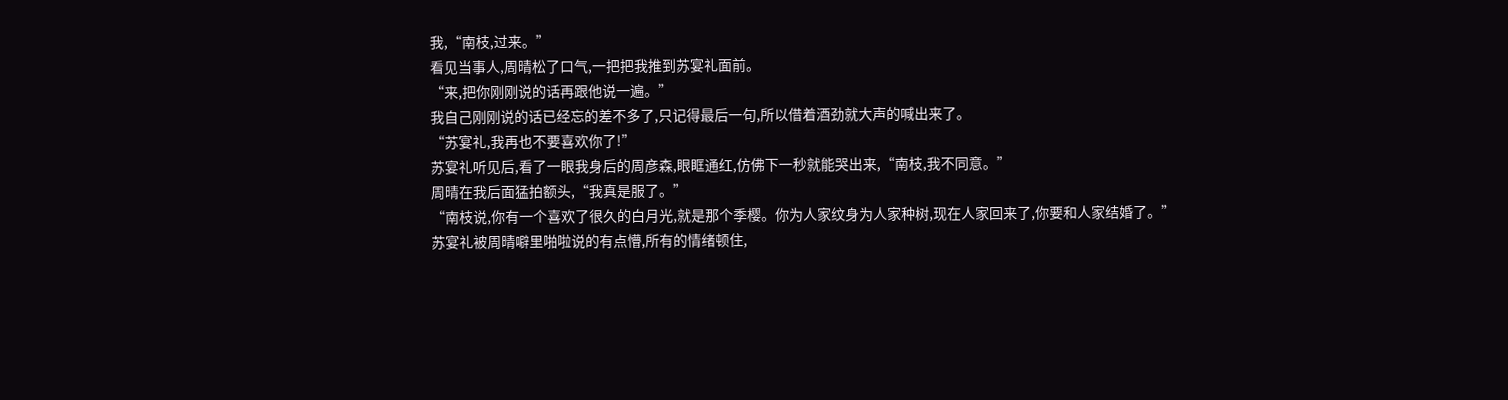我,“南枝,过来。”
看见当事人,周晴松了口气,一把把我推到苏宴礼面前。
“来,把你刚刚说的话再跟他说一遍。”
我自己刚刚说的话已经忘的差不多了,只记得最后一句,所以借着酒劲就大声的喊出来了。
“苏宴礼,我再也不要喜欢你了!”
苏宴礼听见后,看了一眼我身后的周彦森,眼眶通红,仿佛下一秒就能哭出来,“南枝,我不同意。”
周晴在我后面猛拍额头,“我真是服了。”
“南枝说,你有一个喜欢了很久的白月光,就是那个季樱。你为人家纹身为人家种树,现在人家回来了,你要和人家结婚了。”
苏宴礼被周晴噼里啪啦说的有点懵,所有的情绪顿住,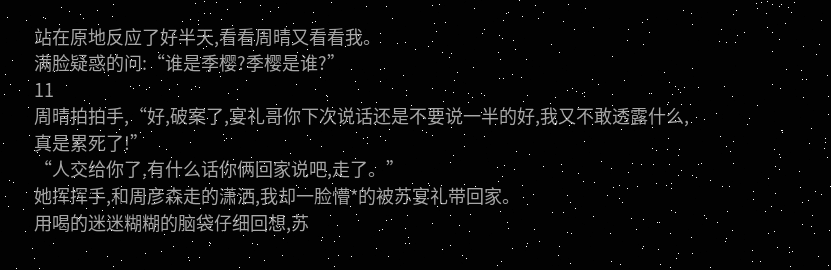站在原地反应了好半天,看看周晴又看看我。
满脸疑惑的问:“谁是季樱?季樱是谁?”
11
周晴拍拍手,“好,破案了,宴礼哥你下次说话还是不要说一半的好,我又不敢透露什么,真是累死了!”
“人交给你了,有什么话你俩回家说吧,走了。”
她挥挥手,和周彦森走的潇洒,我却一脸懵*的被苏宴礼带回家。
用喝的迷迷糊糊的脑袋仔细回想,苏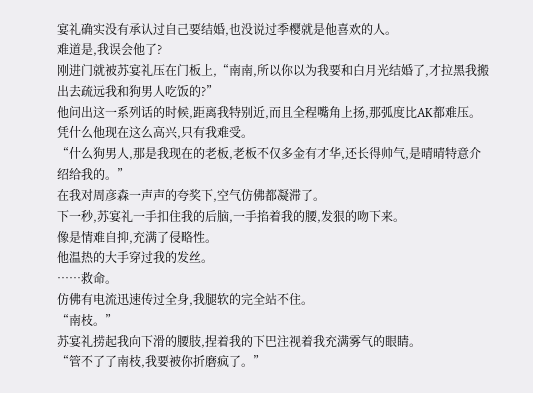宴礼确实没有承认过自己要结婚,也没说过季樱就是他喜欢的人。
难道是,我误会他了?
刚进门就被苏宴礼压在门板上,“南南,所以你以为我要和白月光结婚了,才拉黑我搬出去疏远我和狗男人吃饭的?”
他问出这一系列话的时候,距离我特别近,而且全程嘴角上扬,那弧度比AK都难压。
凭什么他现在这么高兴,只有我难受。
“什么狗男人,那是我现在的老板,老板不仅多金有才华,还长得帅气,是晴晴特意介绍给我的。”
在我对周彦森一声声的夸奖下,空气仿佛都凝滞了。
下一秒,苏宴礼一手扣住我的后脑,一手掐着我的腰,发狠的吻下来。
像是情难自抑,充满了侵略性。
他温热的大手穿过我的发丝。
……救命。
仿佛有电流迅速传过全身,我腿软的完全站不住。
“南枝。”
苏宴礼捞起我向下滑的腰肢,捏着我的下巴注视着我充满雾气的眼睛。
“管不了了南枝,我要被你折磨疯了。”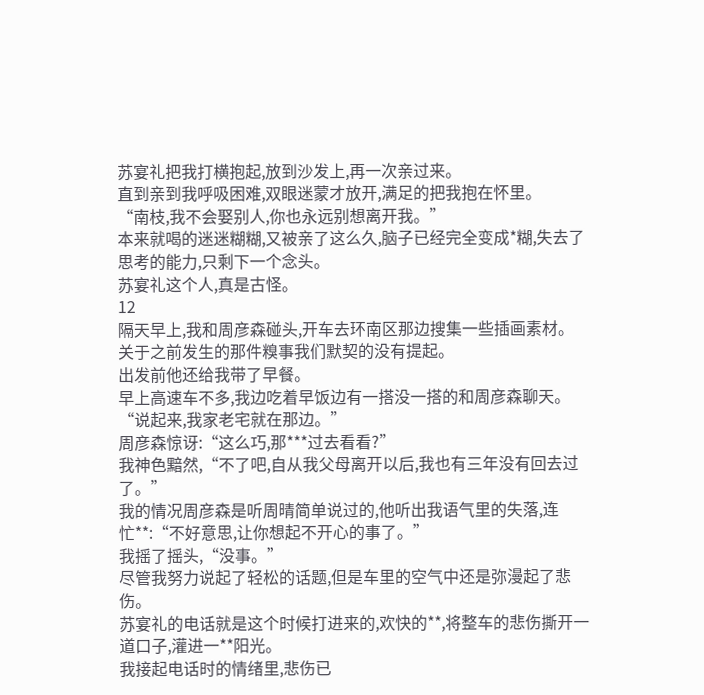苏宴礼把我打横抱起,放到沙发上,再一次亲过来。
直到亲到我呼吸困难,双眼迷蒙才放开,满足的把我抱在怀里。
“南枝,我不会娶别人,你也永远别想离开我。”
本来就喝的迷迷糊糊,又被亲了这么久,脑子已经完全变成*糊,失去了思考的能力,只剩下一个念头。
苏宴礼这个人,真是古怪。
12
隔天早上,我和周彦森碰头,开车去环南区那边搜集一些插画素材。
关于之前发生的那件糗事我们默契的没有提起。
出发前他还给我带了早餐。
早上高速车不多,我边吃着早饭边有一搭没一搭的和周彦森聊天。
“说起来,我家老宅就在那边。”
周彦森惊讶:“这么巧,那***过去看看?”
我神色黯然,“不了吧,自从我父母离开以后,我也有三年没有回去过了。”
我的情况周彦森是听周晴简单说过的,他听出我语气里的失落,连忙**:“不好意思,让你想起不开心的事了。”
我摇了摇头,“没事。”
尽管我努力说起了轻松的话题,但是车里的空气中还是弥漫起了悲伤。
苏宴礼的电话就是这个时候打进来的,欢快的**,将整车的悲伤撕开一道口子,灌进一**阳光。
我接起电话时的情绪里,悲伤已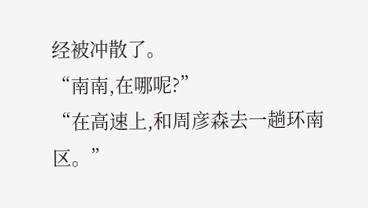经被冲散了。
“南南,在哪呢?”
“在高速上,和周彦森去一趟环南区。”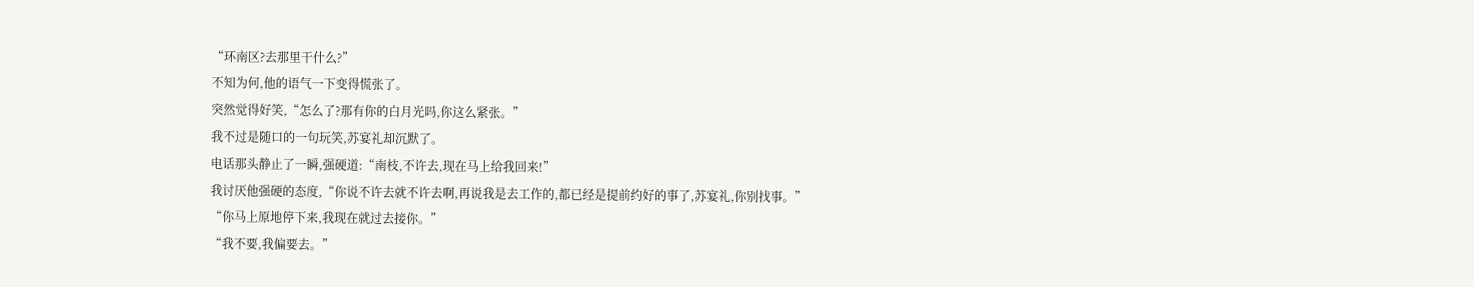“环南区?去那里干什么?”
不知为何,他的语气一下变得慌张了。
突然觉得好笑,“怎么了?那有你的白月光吗,你这么紧张。”
我不过是随口的一句玩笑,苏宴礼却沉默了。
电话那头静止了一瞬,强硬道:“南枝,不许去,现在马上给我回来!”
我讨厌他强硬的态度,“你说不许去就不许去啊,再说我是去工作的,都已经是提前约好的事了,苏宴礼,你别找事。”
“你马上原地停下来,我现在就过去接你。”
“我不要,我偏要去。”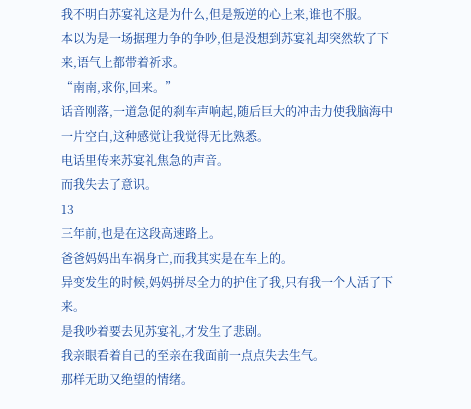我不明白苏宴礼这是为什么,但是叛逆的心上来,谁也不服。
本以为是一场据理力争的争吵,但是没想到苏宴礼却突然软了下来,语气上都带着祈求。
“南南,求你,回来。”
话音刚落,一道急促的刹车声响起,随后巨大的冲击力使我脑海中一片空白,这种感觉让我觉得无比熟悉。
电话里传来苏宴礼焦急的声音。
而我失去了意识。
13
三年前,也是在这段高速路上。
爸爸妈妈出车祸身亡,而我其实是在车上的。
异变发生的时候,妈妈拼尽全力的护住了我,只有我一个人活了下来。
是我吵着要去见苏宴礼,才发生了悲剧。
我亲眼看着自己的至亲在我面前一点点失去生气。
那样无助又绝望的情绪。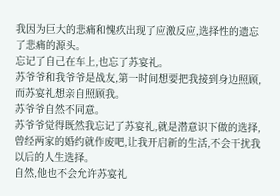我因为巨大的悲痛和愧疚出现了应激反应,选择性的遗忘了悲痛的源头。
忘记了自己在车上,也忘了苏宴礼。
苏爷爷和我爷爷是战友,第一时间想要把我接到身边照顾,而苏宴礼想亲自照顾我。
苏爷爷自然不同意。
苏爷爷觉得既然我忘记了苏宴礼,就是潜意识下做的选择,曾经两家的婚约就作废吧,让我开启新的生活,不会干扰我以后的人生选择。
自然,他也不会允许苏宴礼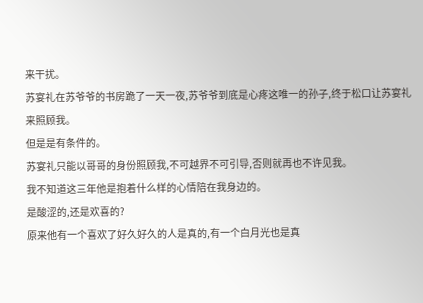来干扰。
苏宴礼在苏爷爷的书房跪了一天一夜,苏爷爷到底是心疼这唯一的孙子,终于松口让苏宴礼来照顾我。
但是是有条件的。
苏宴礼只能以哥哥的身份照顾我,不可越界不可引导,否则就再也不许见我。
我不知道这三年他是抱着什么样的心情陪在我身边的。
是酸涩的,还是欢喜的?
原来他有一个喜欢了好久好久的人是真的,有一个白月光也是真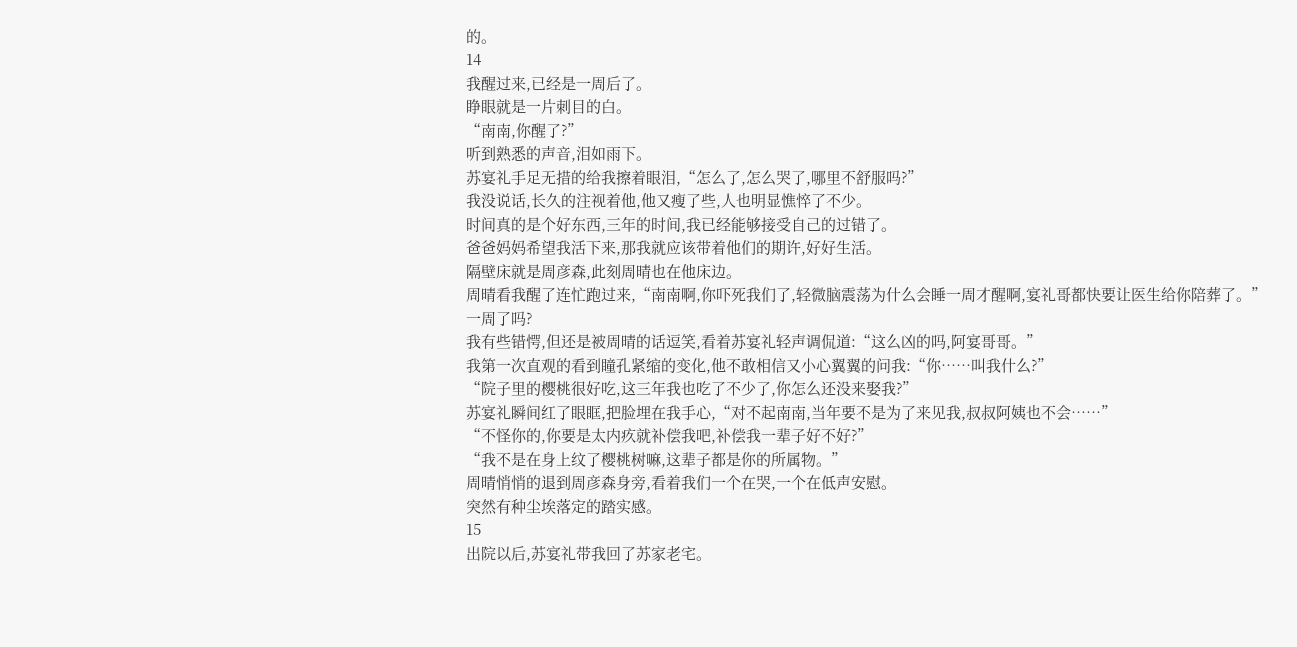的。
14
我醒过来,已经是一周后了。
睁眼就是一片刺目的白。
“南南,你醒了?”
听到熟悉的声音,泪如雨下。
苏宴礼手足无措的给我擦着眼泪,“怎么了,怎么哭了,哪里不舒服吗?”
我没说话,长久的注视着他,他又瘦了些,人也明显憔悴了不少。
时间真的是个好东西,三年的时间,我已经能够接受自己的过错了。
爸爸妈妈希望我活下来,那我就应该带着他们的期许,好好生活。
隔壁床就是周彦森,此刻周晴也在他床边。
周晴看我醒了连忙跑过来,“南南啊,你吓死我们了,轻微脑震荡为什么会睡一周才醒啊,宴礼哥都快要让医生给你陪葬了。”
一周了吗?
我有些错愕,但还是被周晴的话逗笑,看着苏宴礼轻声调侃道:“这么凶的吗,阿宴哥哥。”
我第一次直观的看到瞳孔紧缩的变化,他不敢相信又小心翼翼的问我:“你……叫我什么?”
“院子里的樱桃很好吃,这三年我也吃了不少了,你怎么还没来娶我?”
苏宴礼瞬间红了眼眶,把脸埋在我手心,“对不起南南,当年要不是为了来见我,叔叔阿姨也不会……”
“不怪你的,你要是太内疚就补偿我吧,补偿我一辈子好不好?”
“我不是在身上纹了樱桃树嘛,这辈子都是你的所属物。”
周晴悄悄的退到周彦森身旁,看着我们一个在哭,一个在低声安慰。
突然有种尘埃落定的踏实感。
15
出院以后,苏宴礼带我回了苏家老宅。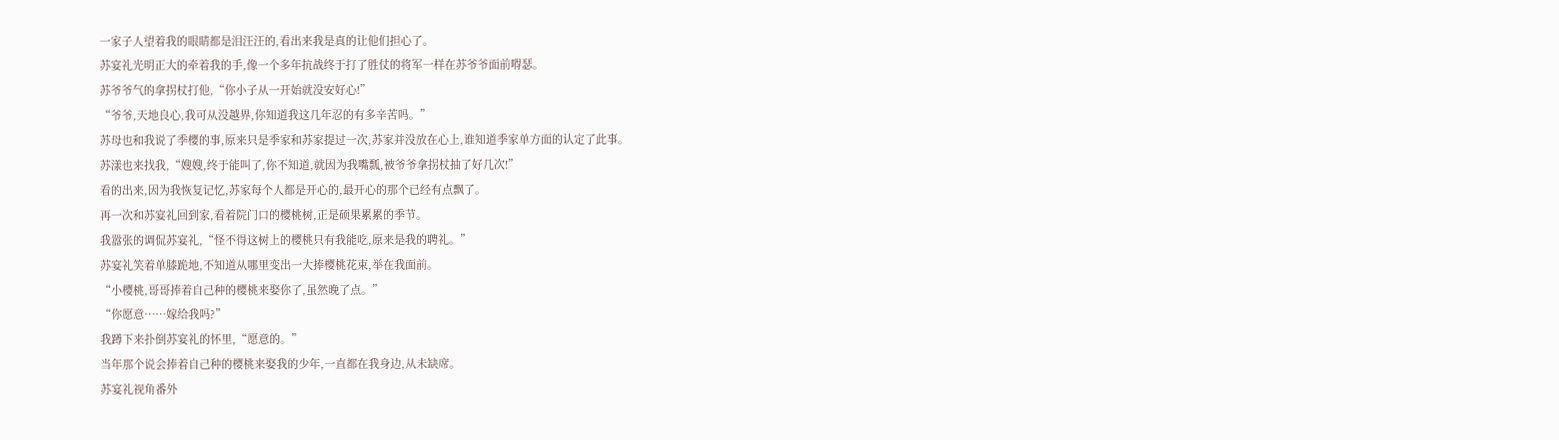一家子人望着我的眼睛都是泪汪汪的,看出来我是真的让他们担心了。
苏宴礼光明正大的牵着我的手,像一个多年抗战终于打了胜仗的将军一样在苏爷爷面前嘚瑟。
苏爷爷气的拿拐杖打他,“你小子从一开始就没安好心!”
“爷爷,天地良心,我可从没越界,你知道我这几年忍的有多辛苦吗。”
苏母也和我说了季樱的事,原来只是季家和苏家提过一次,苏家并没放在心上,谁知道季家单方面的认定了此事。
苏漾也来找我,“嫂嫂,终于能叫了,你不知道,就因为我嘴瓢,被爷爷拿拐杖抽了好几次!”
看的出来,因为我恢复记忆,苏家每个人都是开心的,最开心的那个已经有点飘了。
再一次和苏宴礼回到家,看着院门口的樱桃树,正是硕果累累的季节。
我嚣张的调侃苏宴礼,“怪不得这树上的樱桃只有我能吃,原来是我的聘礼。”
苏宴礼笑着单膝跪地,不知道从哪里变出一大捧樱桃花束,举在我面前。
“小樱桃,哥哥捧着自己种的樱桃来娶你了,虽然晚了点。”
“你愿意……嫁给我吗?”
我蹲下来扑倒苏宴礼的怀里,“愿意的。”
当年那个说会捧着自己种的樱桃来娶我的少年,一直都在我身边,从未缺席。
苏宴礼视角番外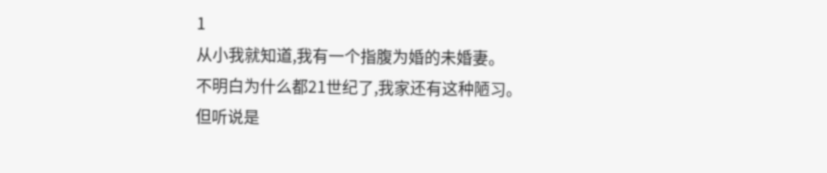1
从小我就知道,我有一个指腹为婚的未婚妻。
不明白为什么都21世纪了,我家还有这种陋习。
但听说是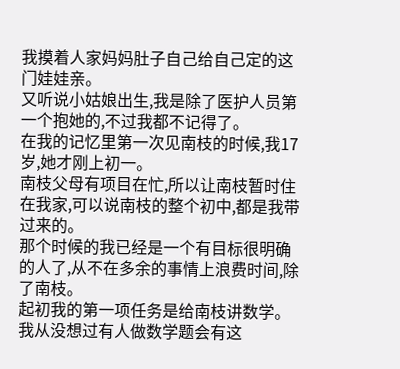我摸着人家妈妈肚子自己给自己定的这门娃娃亲。
又听说小姑娘出生,我是除了医护人员第一个抱她的,不过我都不记得了。
在我的记忆里第一次见南枝的时候,我17岁,她才刚上初一。
南枝父母有项目在忙,所以让南枝暂时住在我家,可以说南枝的整个初中,都是我带过来的。
那个时候的我已经是一个有目标很明确的人了,从不在多余的事情上浪费时间,除了南枝。
起初我的第一项任务是给南枝讲数学。
我从没想过有人做数学题会有这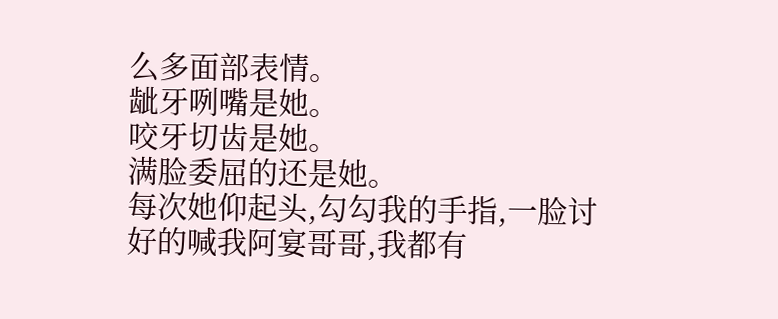么多面部表情。
龇牙咧嘴是她。
咬牙切齿是她。
满脸委屈的还是她。
每次她仰起头,勾勾我的手指,一脸讨好的喊我阿宴哥哥,我都有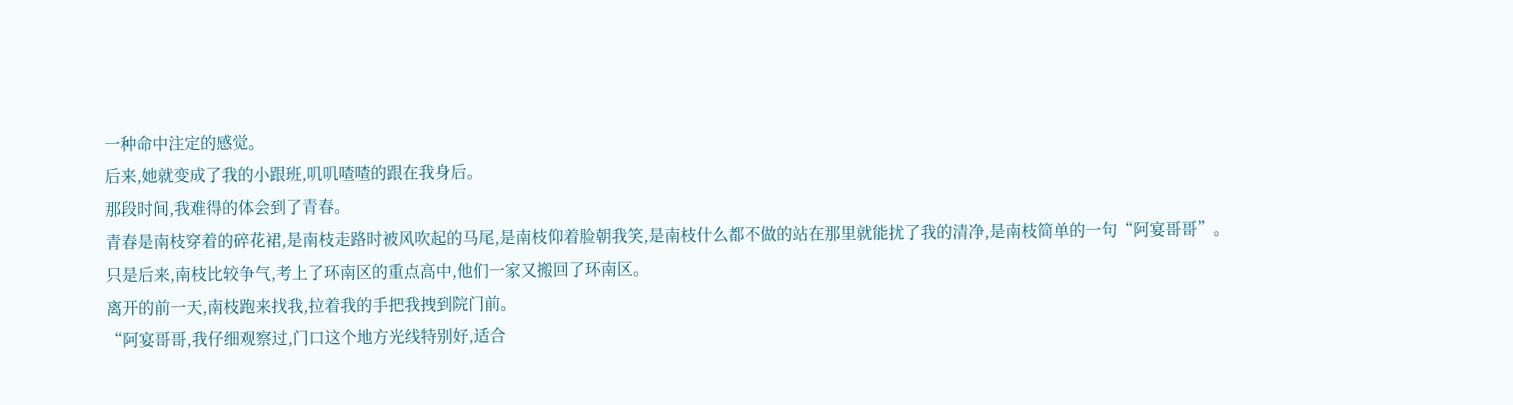一种命中注定的感觉。
后来,她就变成了我的小跟班,叽叽喳喳的跟在我身后。
那段时间,我难得的体会到了青春。
青春是南枝穿着的碎花裙,是南枝走路时被风吹起的马尾,是南枝仰着脸朝我笑,是南枝什么都不做的站在那里就能扰了我的清净,是南枝简单的一句“阿宴哥哥”。
只是后来,南枝比较争气,考上了环南区的重点高中,他们一家又搬回了环南区。
离开的前一天,南枝跑来找我,拉着我的手把我拽到院门前。
“阿宴哥哥,我仔细观察过,门口这个地方光线特别好,适合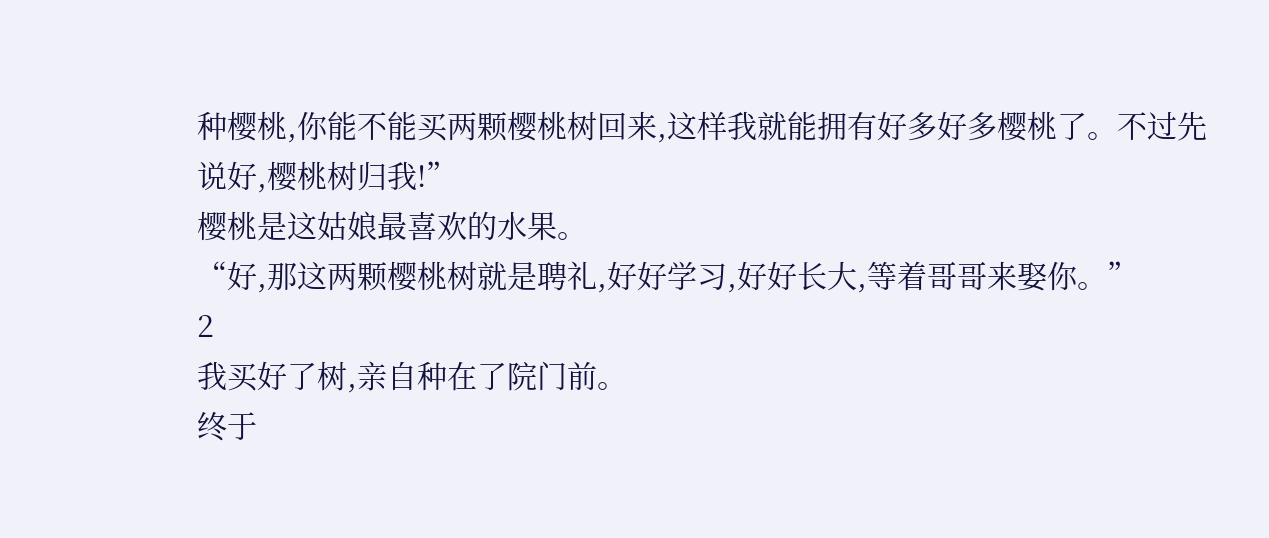种樱桃,你能不能买两颗樱桃树回来,这样我就能拥有好多好多樱桃了。不过先说好,樱桃树归我!”
樱桃是这姑娘最喜欢的水果。
“好,那这两颗樱桃树就是聘礼,好好学习,好好长大,等着哥哥来娶你。”
2
我买好了树,亲自种在了院门前。
终于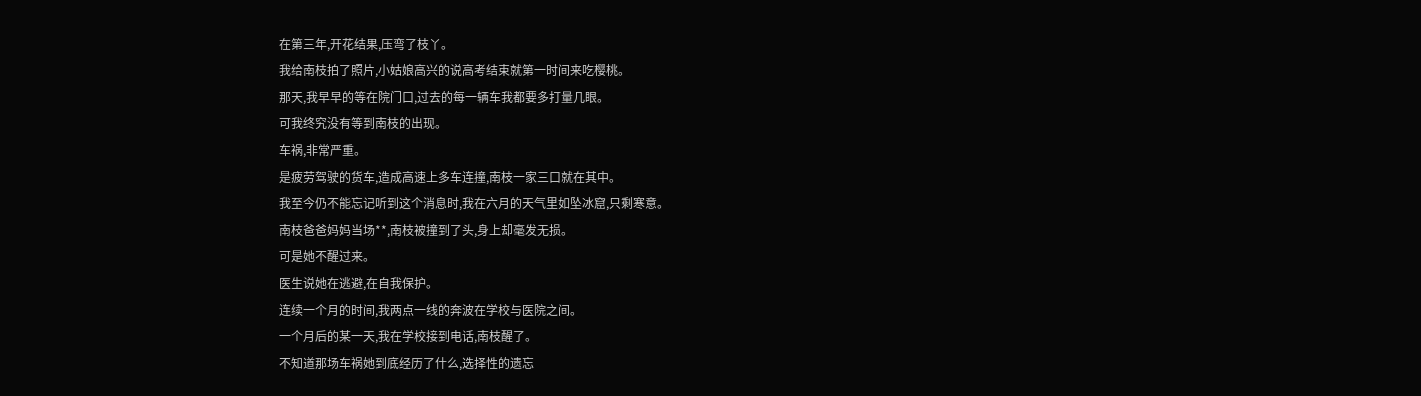在第三年,开花结果,压弯了枝丫。
我给南枝拍了照片,小姑娘高兴的说高考结束就第一时间来吃樱桃。
那天,我早早的等在院门口,过去的每一辆车我都要多打量几眼。
可我终究没有等到南枝的出现。
车祸,非常严重。
是疲劳驾驶的货车,造成高速上多车连撞,南枝一家三口就在其中。
我至今仍不能忘记听到这个消息时,我在六月的天气里如坠冰窟,只剩寒意。
南枝爸爸妈妈当场**,南枝被撞到了头,身上却毫发无损。
可是她不醒过来。
医生说她在逃避,在自我保护。
连续一个月的时间,我两点一线的奔波在学校与医院之间。
一个月后的某一天,我在学校接到电话,南枝醒了。
不知道那场车祸她到底经历了什么,选择性的遗忘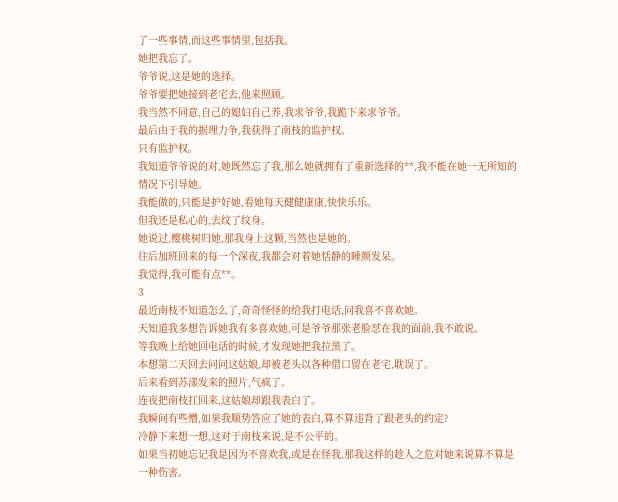了一些事情,而这些事情里,包括我。
她把我忘了。
爷爷说,这是她的选择。
爷爷要把她接到老宅去,他来照顾。
我当然不同意,自己的媳妇自己养,我求爷爷,我跪下来求爷爷。
最后由于我的据理力争,我获得了南枝的监护权。
只有监护权。
我知道爷爷说的对,她既然忘了我,那么她就拥有了重新选择的**,我不能在她一无所知的情况下引导她。
我能做的,只能是护好她,看她每天健健康康,快快乐乐。
但我还是私心的,去纹了纹身。
她说过,樱桃树归她,那我身上这颗,当然也是她的。
往后加班回来的每一个深夜,我都会对着她恬静的睡颜发呆。
我觉得,我可能有点**。
3
最近南枝不知道怎么了,奇奇怪怪的给我打电话,问我喜不喜欢她。
天知道我多想告诉她我有多喜欢她,可是爷爷那张老脸怼在我的面前,我不敢说。
等我晚上给她回电话的时候,才发现她把我拉黑了。
本想第二天回去问问这姑娘,却被老头以各种借口留在老宅,耽误了。
后来看到苏漾发来的照片,气疯了。
连夜把南枝扛回来,这姑娘却跟我表白了。
我瞬间有些懵,如果我顺势答应了她的表白,算不算违背了跟老头的约定?
冷静下来想一想,这对于南枝来说,是不公平的。
如果当初她忘记我是因为不喜欢我,或是在怪我,那我这样的趁人之危对她来说算不算是一种伤害。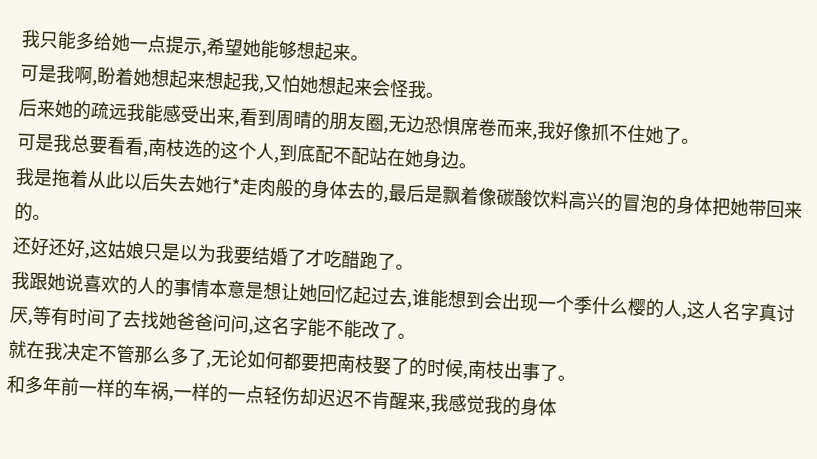我只能多给她一点提示,希望她能够想起来。
可是我啊,盼着她想起来想起我,又怕她想起来会怪我。
后来她的疏远我能感受出来,看到周晴的朋友圈,无边恐惧席卷而来,我好像抓不住她了。
可是我总要看看,南枝选的这个人,到底配不配站在她身边。
我是拖着从此以后失去她行*走肉般的身体去的,最后是飘着像碳酸饮料高兴的冒泡的身体把她带回来的。
还好还好,这姑娘只是以为我要结婚了才吃醋跑了。
我跟她说喜欢的人的事情本意是想让她回忆起过去,谁能想到会出现一个季什么樱的人,这人名字真讨厌,等有时间了去找她爸爸问问,这名字能不能改了。
就在我决定不管那么多了,无论如何都要把南枝娶了的时候,南枝出事了。
和多年前一样的车祸,一样的一点轻伤却迟迟不肯醒来,我感觉我的身体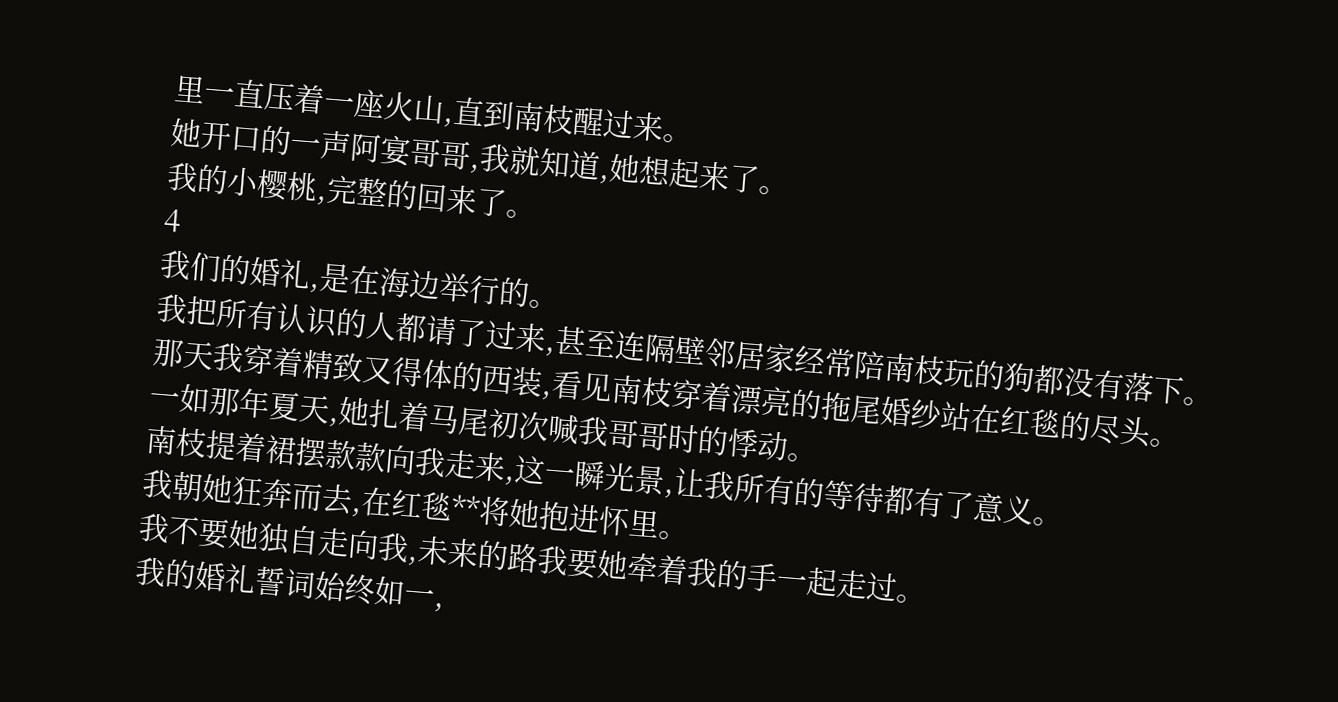里一直压着一座火山,直到南枝醒过来。
她开口的一声阿宴哥哥,我就知道,她想起来了。
我的小樱桃,完整的回来了。
4
我们的婚礼,是在海边举行的。
我把所有认识的人都请了过来,甚至连隔壁邻居家经常陪南枝玩的狗都没有落下。
那天我穿着精致又得体的西装,看见南枝穿着漂亮的拖尾婚纱站在红毯的尽头。
一如那年夏天,她扎着马尾初次喊我哥哥时的悸动。
南枝提着裙摆款款向我走来,这一瞬光景,让我所有的等待都有了意义。
我朝她狂奔而去,在红毯**将她抱进怀里。
我不要她独自走向我,未来的路我要她牵着我的手一起走过。
我的婚礼誓词始终如一,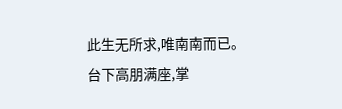此生无所求,唯南南而已。
台下高朋满座,掌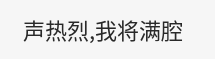声热烈,我将满腔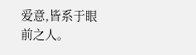爱意,皆系于眼前之人。